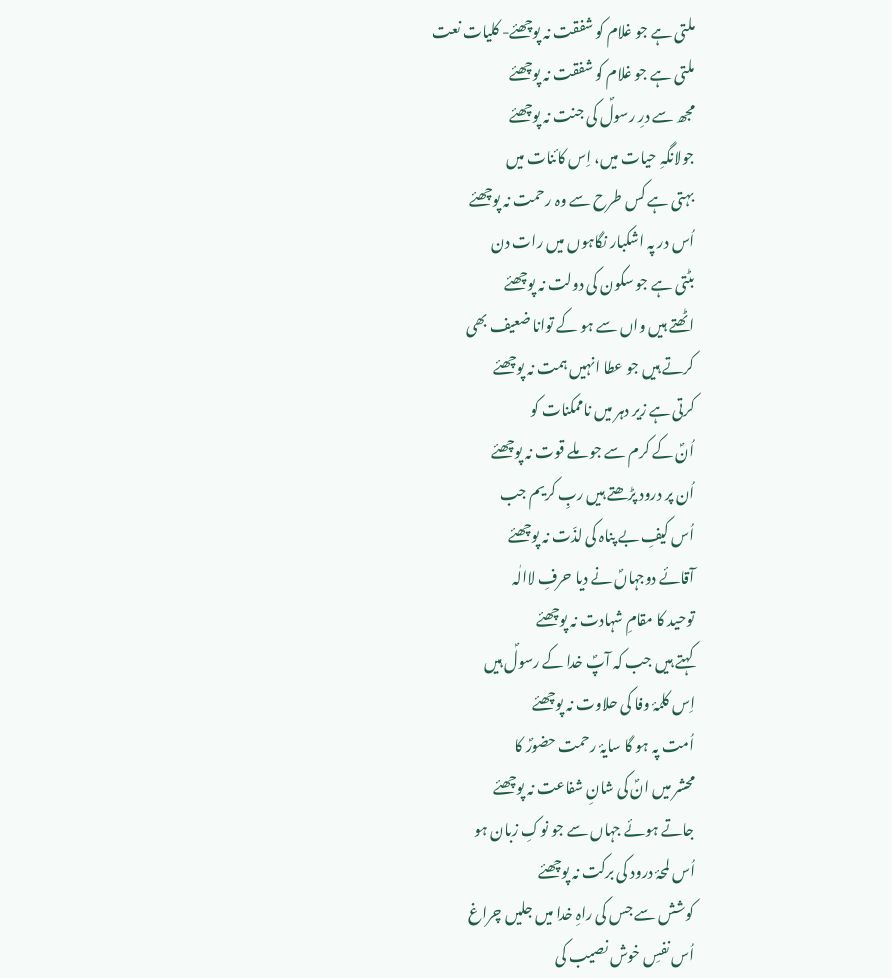ملتی ہے جو غلام کو شفقت نہ پوچھئے- کلیات نعت
ملتی ہے جو غلام کو شفقت نہ پوچھئے
مجھ سے درِ رسولؐ کی جنت نہ پوچھئے
جولانگہِ حیات میں، اِس کائنات میں
بہتی ہے کس طرح سے وہ رحمت نہ پوچھئے
اُس در پہ اشکبار نگاہوں میں رات دن
بٹتی ہے جو سکون کی دولت نہ پوچھئے
اٹھتے ہیں واں سے ہو کے توانا ضعیف بھی
کرتے ہیں جو عطا انہیں ہمت نہ پوچھئے
کرتی ہے زیر دہر میں ناممکنات کو
اُنؐ کے کرم سے جو ملے قوت نہ پوچھئے
اُن پر درود پڑھتے ہیں ربِ کریم جب
اُس کیفِ بے پناہ کی لذّت نہ پوچھئے
آقائے دوجہاںؐ نے دیا حرفِ لاالٰہ
توحید کا مقامِ شہادت نہ پوچھئے
کہتے ہیں جب کہ آپؐ خدا کے رسولؐ ہیں
اِس کلمۂ وفا کی حلاوت نہ پوچھئے
اُمت پہ ہو گا سایۂ رحمت حضورؐ کا
محشر میں انؐ کی شانِ شفاعت نہ پوچھئے
جاتے ہوئے جہاں سے جو نوکِ زبان ہو
اُس لمحۂ درود کی برکت نہ پوچھئے
کوشش سے جس کی راہِ خدا میں جلیں چراغ
اُس نفسِ خوش نصیب کی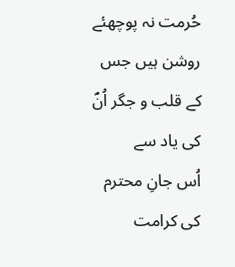حُرمت نہ پوچھئے
روشن ہیں جس کے قلب و جگر اُنؐ کی یاد سے
اُس جانِ محترم کی کرامت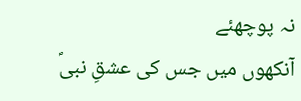نہ پوچھئے
آنکھوں میں جس کی عشقِ نبیؐ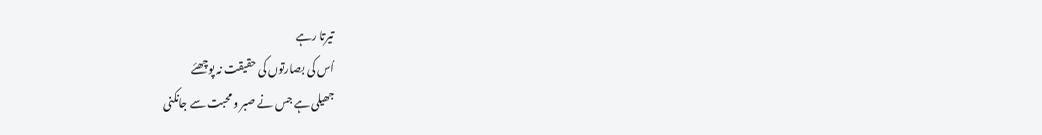تیرتا رہے
اُس کی بصارتوں کی حقیقت نہ پوچھئے
جھیلی ہے جس نے صبر و محبت سے جانکنی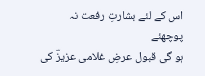اس کے لئے بشارتِ رفعت نہ پوچھئے
ہو گی قبول عرضِ غلامی عزیزؔ کی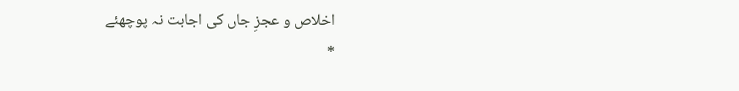اخلاص و عجزِ جاں کی اجابت نہ پوچھئے
*